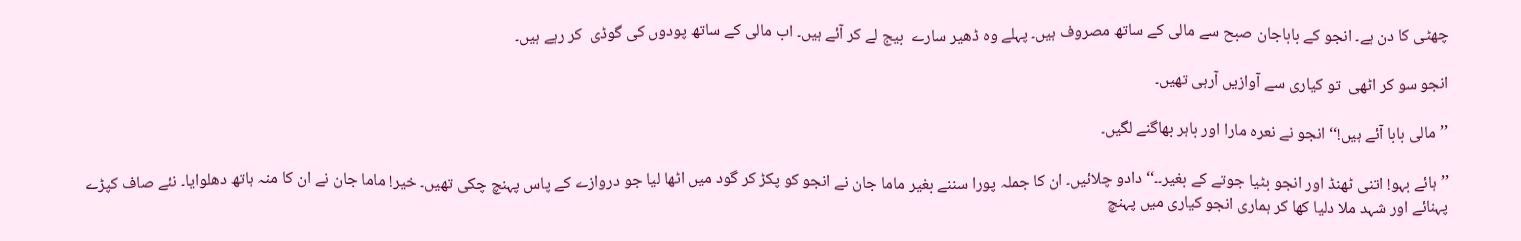چھٹی کا دن ہے۔ انجو کے باباجان صبح سے مالی کے ساتھ مصروف ہیں۔ پہلے وہ ڈھیر سارے  بیج لے کر آئے ہیں۔ اب مالی کے ساتھ پودوں کی گوڈی  کر رہے ہیں۔

انجو سو کر اٹھی  تو کیاری سے آوازیں آرہی تھیں۔

’’مالی بابا آئے ہیں!‘‘ انجو نے نعرہ مارا اور باہر بھاگنے لگیں۔

’’ہائے بہو! اتنی ٹھنڈ اور انجو بٹیا جوتے کے بغیر۔۔‘‘ دادو چلائیں۔ ان کا جملہ پورا سننے بغیر ماما جان نے انجو کو پکڑ کر گود میں اٹھا لیا جو دروازے کے پاس پہنچ چکی تھیں۔ خیر! ماما جان نے ان کا منہ ہاتھ دھلوایا۔ نئے صاف کپڑے پہنائے اور شہد ملا دلیا کھا کر ہماری انجو کیاری میں پہنچ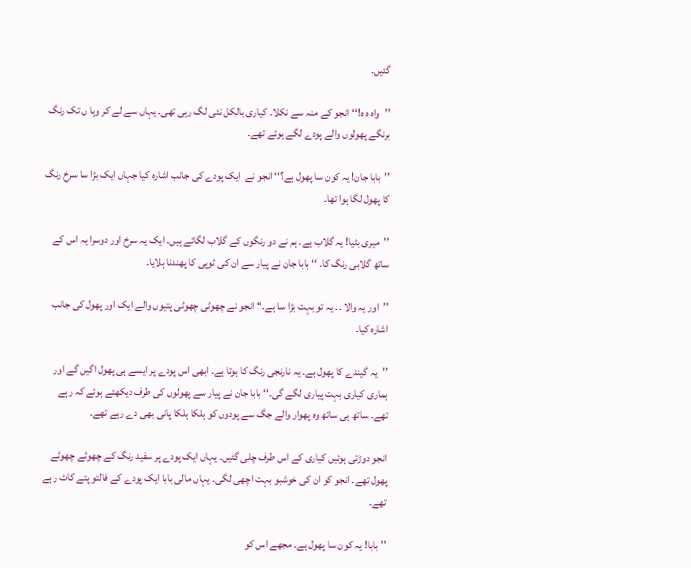گئیں۔

’’واہ ہ ہ!‘‘ انجو کے منہ سے نکلا۔ کیاری بالکل نئی لگ رہی تھی۔ یہاں سے لے کر وہا ں تک رنگ برنگے پھولوں والے پودے لگے ہوئے تھے۔

’’بابا جان! یہ کون سا پھول ہے؟‘‘ انجو نے  ایک پودے کی جانب اشارہ کیا جہاں ایک بڑا سا سرخ رنگ کا پھول لگا ہوا تھا۔

’’میری بٹیا! یہ گلاب ہے۔ ہم نے دو رنگوں کے گلاب لگائے ہیں۔ ایک یہ سرخ اور دوسرا یہ اس کے ساتھ گلابی رنگ کا۔ ‘‘ بابا جان نے پیار سے ان کی ٹوپی کا پھندنا ہلایا۔

’’اور یہ والا ۔۔ یہ تو بہت بڑا سا ہے۔‘‘ انجو نے چھوٹی چھوٹی پتیوں والے ایک اور پھول کی جانب اشارہ کیا۔

’’یہ گیندے کا پھول ہے۔ یہ نارنجی رنگ کا ہوتا ہے۔ ابھی اس پودے پر ایسے ہی پھول اگیں گے اور ہماری کیاری بہت پیاری لگے گی۔‘‘ بابا جان نے پیار سے پھولوں کی طرف دیکھتے ہوئے کہ رہے تھے۔ ساتھ ہی ساتھ وہ پھوار والے جگ سے پودوں کو ہلکا ہلکا پانی بھی دے رہے تھے۔

انجو دوڑتی ہوئیں کیاری کے اس طرف چلی گئیں۔ یہاں ایک پودے پر سفید رنگ کے چھوٹے چھوٹے پھول تھے۔ انجو کو ان کی خوشبو بہت اچھی لگی۔ یہاں مالی بابا ایک پودے کے فالتو پتے کاٹ رہے تھے۔

’’بابا! یہ کون سا پھول ہے۔ مجھے اس کو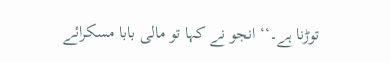توڑنا ہے۔‘‘ انجو نے کہا تو مالی بابا مسکرائے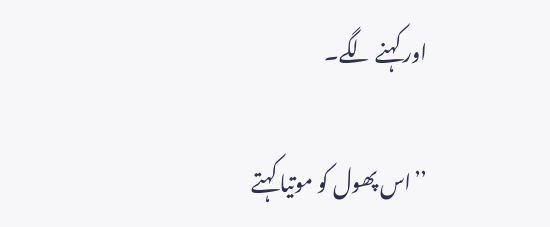اور کہنے لگے۔

’’اس پھول کو موتیا کہتے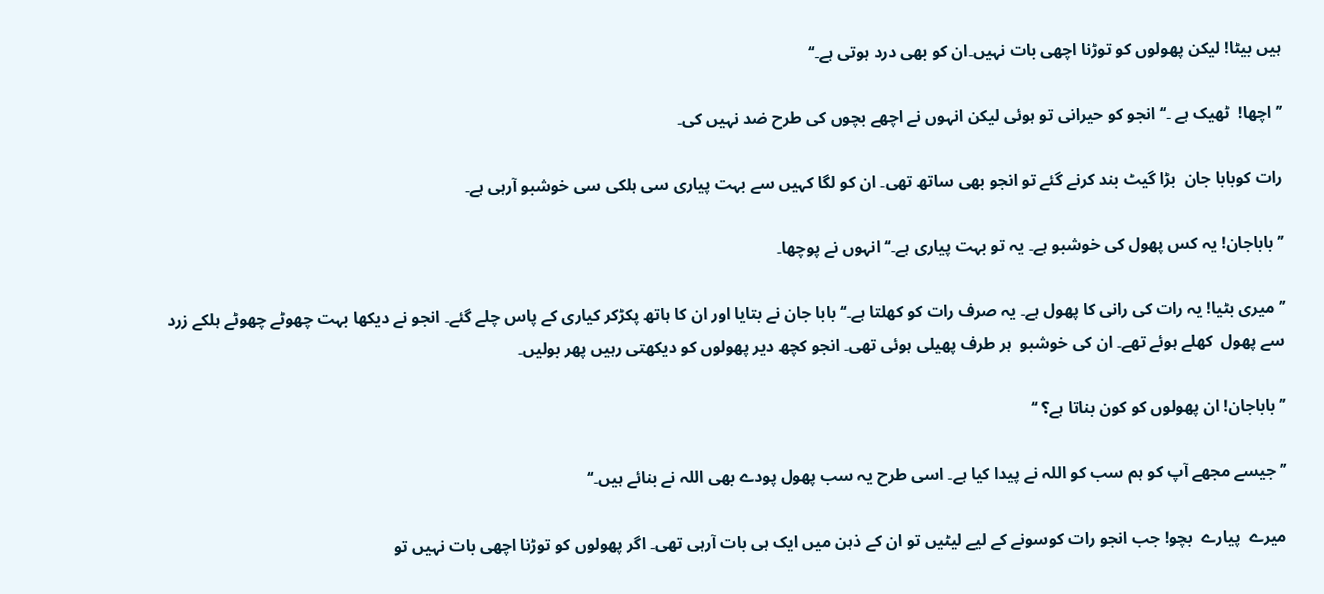ہیں بیٹا! لیکن پھولوں کو توڑنا اچھی بات نہیں۔ان کو بھی درد ہوتی ہے۔‘‘

’’اچھا!  ٹھیک ہے ۔‘‘ انجو کو حیرانی تو ہوئی لیکن انہوں نے اچھے بچوں کی طرح ضد نہیں کی۔

رات کوبابا جان  بڑا گیٹ بند کرنے گئے تو انجو بھی ساتھ تھی۔ ان کو لگا کہیں سے بہت پیاری سی ہلکی سی خوشبو آرہی ہے۔

’’باباجان! یہ کس پھول کی خوشبو ہے۔ یہ تو بہت پیاری ہے۔‘‘ انہوں نے پوچھا۔

’’میری بٹیا! یہ رات کی رانی کا پھول ہے۔ یہ صرف رات کو کھلتا ہے۔‘‘ بابا جان نے بتایا اور ان کا ہاتھ پکڑکر کیاری کے پاس چلے گئے۔ انجو نے دیکھا بہت چھوٹے چھوٹے ہلکے زرد سے پھول  کھلے ہوئے تھے۔ ان کی خوشبو  ہر طرف پھیلی ہوئی تھی۔ انجو کچھ دیر پھولوں کو دیکھتی رہیں پھر بولیں۔

’’باباجان! ان پھولوں کو کون بناتا ہے؟ ‘‘

’’ جیسے مجھے آپ کو ہم سب کو اللہ نے پیدا کیا ہے۔ اسی طرح یہ سب پھول پودے بھی اللہ نے بنائے ہیں۔‘‘

میرے  پیارے  بچو! جب انجو رات کوسونے کے لیے لیٹیں تو ان کے ذہن میں ایک ہی بات آرہی تھی۔ اگر پھولوں کو توڑنا اچھی بات نہیں تو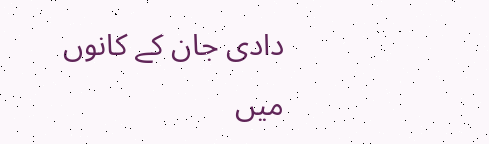دادی جان کے کانوں میں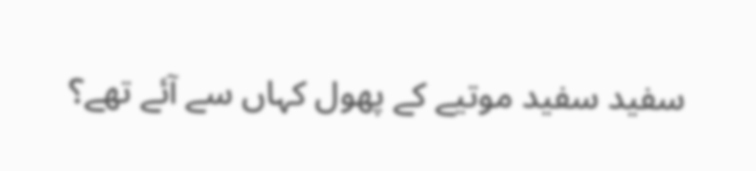سفید سفید موتیے کے پھول کہاں سے آئے تھے؟